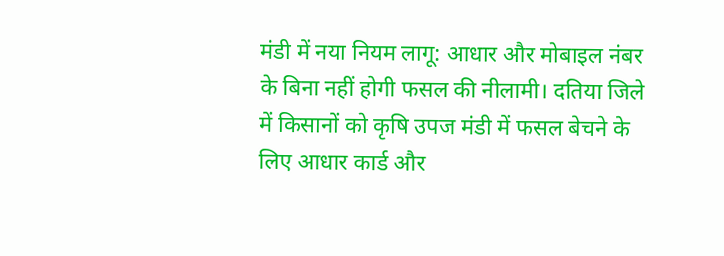मंडी में नया नियम लागू: आधार और मोबाइल नंबर के बिना नहीं होगी फसल की नीलामी। दतिया जिले में किसानों को कृषि उपज मंडी में फसल बेचने के लिए आधार कार्ड और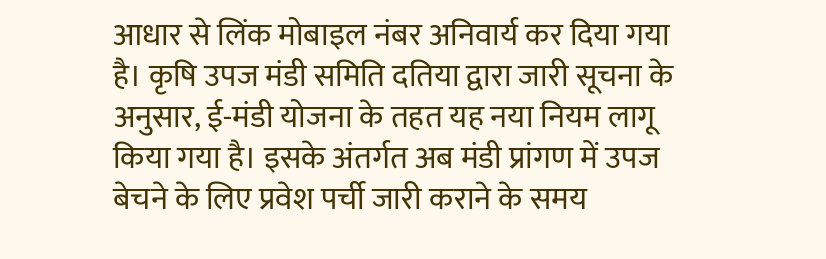आधार से लिंक मोबाइल नंबर अनिवार्य कर दिया गया है। कृषि उपज मंडी समिति दतिया द्वारा जारी सूचना के अनुसार, ई-मंडी योजना के तहत यह नया नियम लागू किया गया है। इसके अंतर्गत अब मंडी प्रांगण में उपज बेचने के लिए प्रवेश पर्ची जारी कराने के समय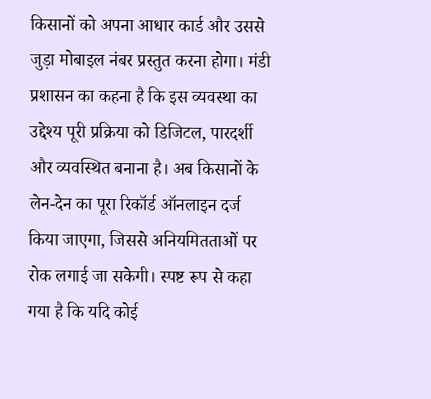किसानों को अपना आधार कार्ड और उससे जुड़ा मोबाइल नंबर प्रस्तुत करना होगा। मंडी प्रशासन का कहना है कि इस व्यवस्था का उद्देश्य पूरी प्रक्रिया को डिजिटल, पारदर्शी और व्यवस्थित बनाना है। अब किसानों के लेन-देन का पूरा रिकॉर्ड ऑनलाइन दर्ज किया जाएगा, जिससे अनियमितताओं पर रोक लगाई जा सकेगी। स्पष्ट रूप से कहा गया है कि यदि कोई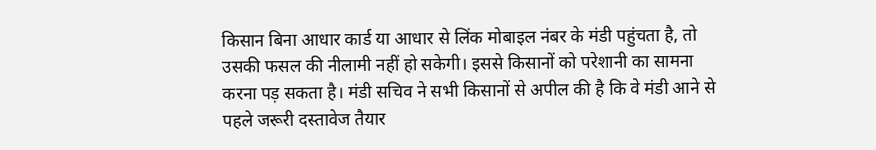किसान बिना आधार कार्ड या आधार से लिंक मोबाइल नंबर के मंडी पहुंचता है, तो उसकी फसल की नीलामी नहीं हो सकेगी। इससे किसानों को परेशानी का सामना करना पड़ सकता है। मंडी सचिव ने सभी किसानों से अपील की है कि वे मंडी आने से पहले जरूरी दस्तावेज तैयार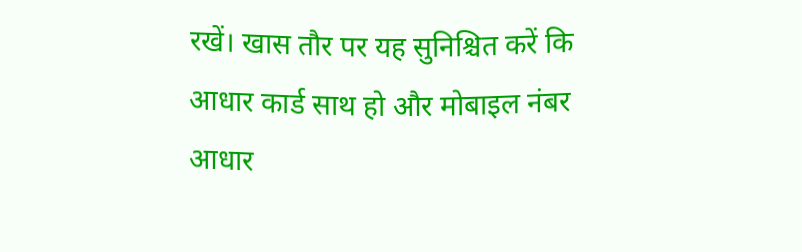रखें। खास तौर पर यह सुनिश्चित करें कि आधार कार्ड साथ हो और मोबाइल नंबर आधार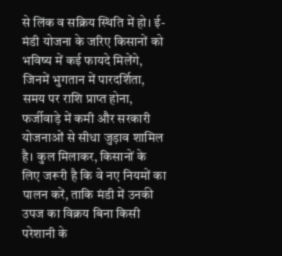से लिंक व सक्रिय स्थिति में हो। ई-मंडी योजना के जरिए किसानों को भविष्य में कई फायदे मिलेंगे, जिनमें भुगतान में पारदर्शिता, समय पर राशि प्राप्त होना, फर्जीवाड़े में कमी और सरकारी योजनाओं से सीधा जुड़ाव शामिल है। कुल मिलाकर, किसानों के लिए जरूरी है कि वे नए नियमों का पालन करें, ताकि मंडी में उनकी उपज का विक्रय बिना किसी परेशानी के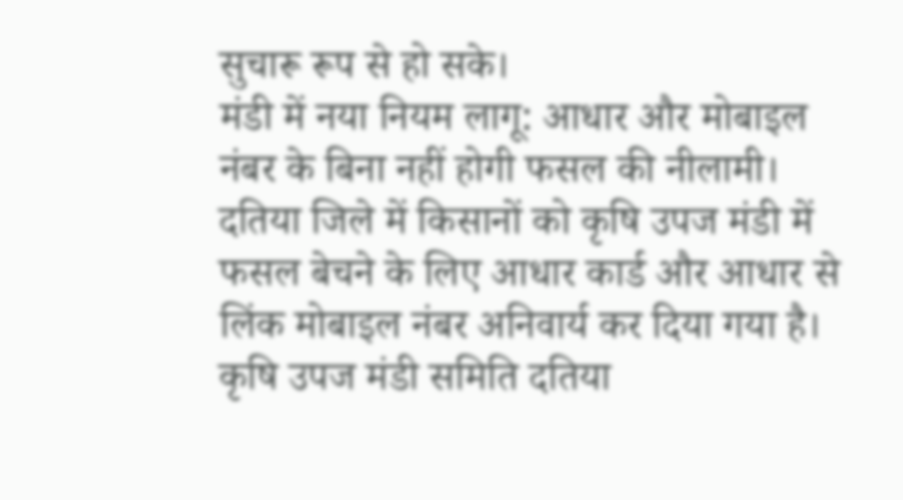सुचारू रूप से हो सके।
मंडी में नया नियम लागू: आधार और मोबाइल नंबर के बिना नहीं होगी फसल की नीलामी। दतिया जिले में किसानों को कृषि उपज मंडी में फसल बेचने के लिए आधार कार्ड और आधार से लिंक मोबाइल नंबर अनिवार्य कर दिया गया है। कृषि उपज मंडी समिति दतिया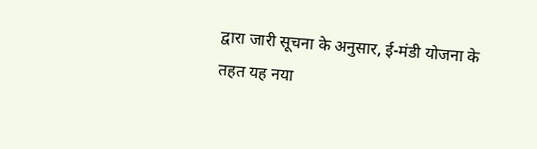द्वारा जारी सूचना के अनुसार, ई-मंडी योजना के
तहत यह नया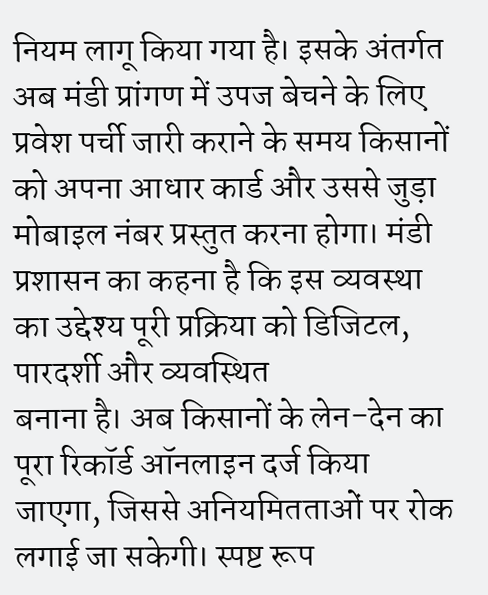नियम लागू किया गया है। इसके अंतर्गत अब मंडी प्रांगण में उपज बेचने के लिए प्रवेश पर्ची जारी कराने के समय किसानों को अपना आधार कार्ड और उससे जुड़ा मोबाइल नंबर प्रस्तुत करना होगा। मंडी प्रशासन का कहना है कि इस व्यवस्था का उद्देश्य पूरी प्रक्रिया को डिजिटल, पारदर्शी और व्यवस्थित
बनाना है। अब किसानों के लेन-देन का पूरा रिकॉर्ड ऑनलाइन दर्ज किया जाएगा, जिससे अनियमितताओं पर रोक लगाई जा सकेगी। स्पष्ट रूप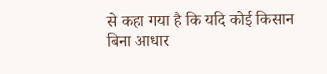से कहा गया है कि यदि कोई किसान बिना आधार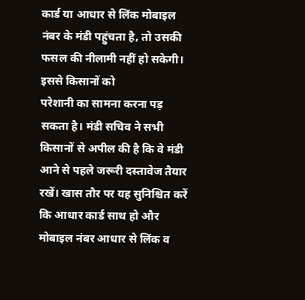कार्ड या आधार से लिंक मोबाइल नंबर के मंडी पहुंचता है, तो उसकी फसल की नीलामी नहीं हो सकेगी। इससे किसानों को
परेशानी का सामना करना पड़ सकता है। मंडी सचिव ने सभी किसानों से अपील की है कि वे मंडी आने से पहले जरूरी दस्तावेज तैयार रखें। खास तौर पर यह सुनिश्चित करें कि आधार कार्ड साथ हो और मोबाइल नंबर आधार से लिंक व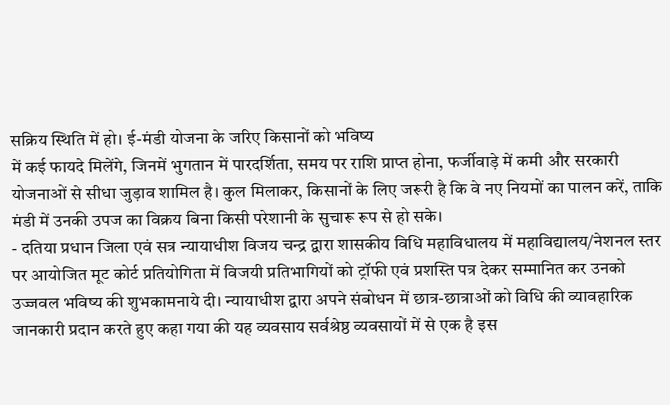सक्रिय स्थिति में हो। ई-मंडी योजना के जरिए किसानों को भविष्य
में कई फायदे मिलेंगे, जिनमें भुगतान में पारदर्शिता, समय पर राशि प्राप्त होना, फर्जीवाड़े में कमी और सरकारी योजनाओं से सीधा जुड़ाव शामिल है। कुल मिलाकर, किसानों के लिए जरूरी है कि वे नए नियमों का पालन करें, ताकि मंडी में उनकी उपज का विक्रय बिना किसी परेशानी के सुचारू रूप से हो सके।
- दतिया प्रधान जिला एवं सत्र न्यायाधीश विजय चन्द्र द्वारा शासकीय विधि महाविधालय में महाविद्यालय/नेशनल स्तर पर आयोजित मूट कोर्ट प्रतियोगिता में विजयी प्रतिभागियों को ट्रॉफी एवं प्रशस्ति पत्र देकर सम्मानित कर उनको उज्जवल भविष्य की शुभकामनाये दी। न्यायाधीश द्वारा अपने संबोधन में छात्र-छात्राओं को विधि की व्यावहारिक जानकारी प्रदान करते हुए कहा गया की यह व्यवसाय सर्वश्रेष्ठ व्यवसायों में से एक है इस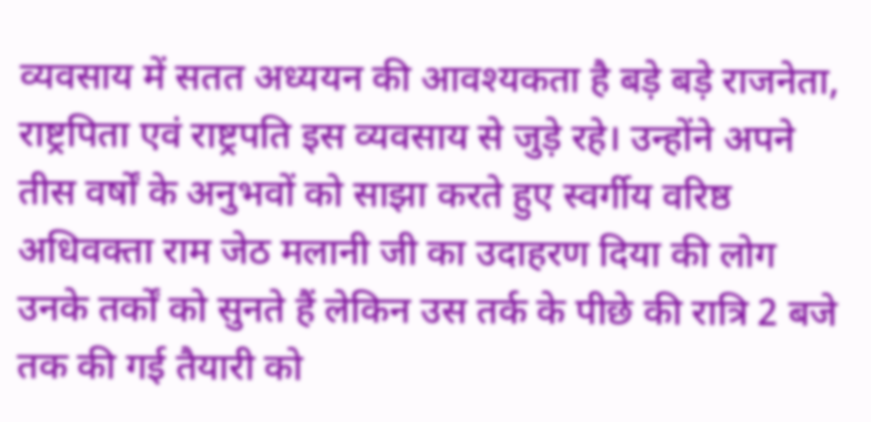व्यवसाय में सतत अध्ययन की आवश्यकता है बड़े बड़े राजनेता, राष्ट्रपिता एवं राष्ट्रपति इस व्यवसाय से जुड़े रहे। उन्होंने अपने तीस वर्षों के अनुभवों को साझा करते हुए स्वर्गीय वरिष्ठ अधिवक्ता राम जेठ मलानी जी का उदाहरण दिया की लोग उनके तर्कों को सुनते हैं लेकिन उस तर्क के पीछे की रात्रि 2 बजे तक की गई तैयारी को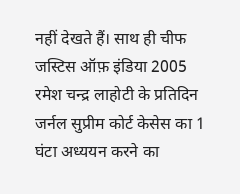नहीं देखते हैं। साथ ही चीफ जस्टिस ऑफ़ इंडिया 2005 रमेश चन्द्र लाहोटी के प्रतिदिन जर्नल सुप्रीम कोर्ट केसेस का 1 घंटा अध्ययन करने का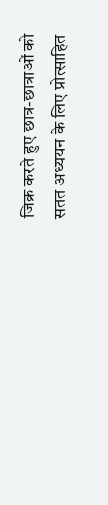जिक्र करते हुए छात्र-छात्राओं को सतत अध्ययन के लिए प्रोत्साहित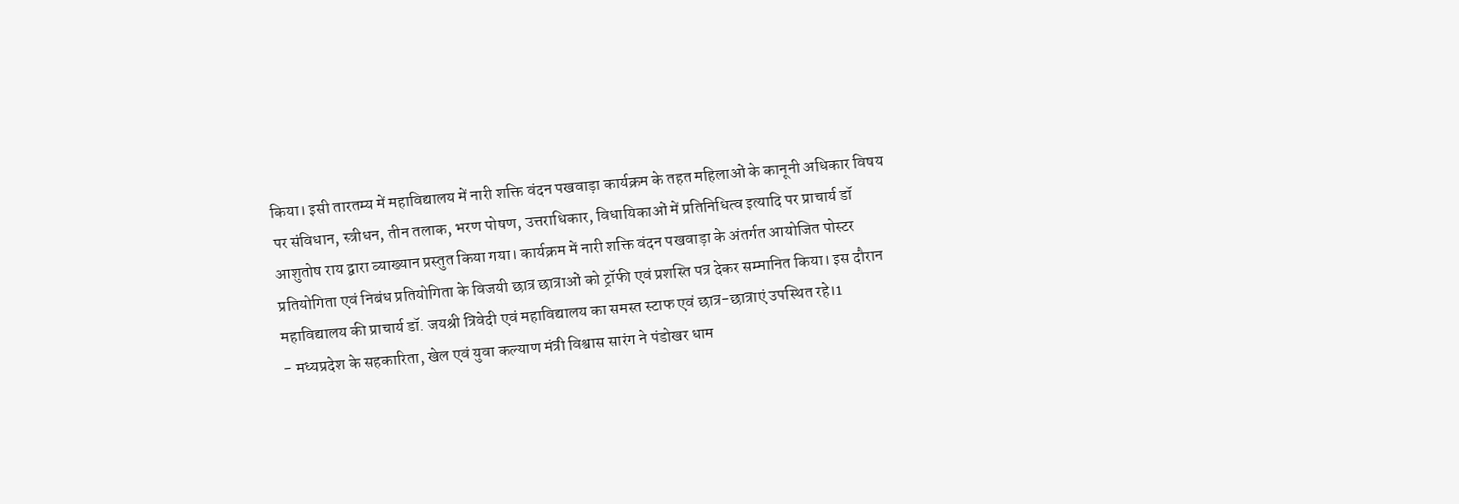किया। इसी तारतम्य में महाविद्यालय में नारी शक्ति वंदन पखवाड़ा कार्यक्रम के तहत महिलाओं के कानूनी अधिकार विषय पर संविधान, स्त्रीधन, तीन तलाक, भरण पोषण, उत्तराधिकार, विधायिकाओं में प्रतिनिधित्व इत्यादि पर प्राचार्य डॉ आशुतोष राय द्वारा व्याख्यान प्रस्तुत किया गया। कार्यक्रम में नारी शक्ति वंदन पखवाड़ा के अंतर्गत आयोजित पोस्टर प्रतियोगिता एवं निबंध प्रतियोगिता के विजयी छात्र छात्राओं को ट्रॉफी एवं प्रशस्ति पत्र देकर सम्मानित किया। इस दौरान महाविद्यालय की प्राचार्य डॉ. जयश्री त्रिवेदी एवं महाविद्यालय का समस्त स्टाफ एवं छात्र-छात्राएं उपस्थित रहे।1
- मध्यप्रदेश के सहकारिता, खेल एवं युवा कल्याण मंत्री विश्वास सारंग ने पंडोखर धाम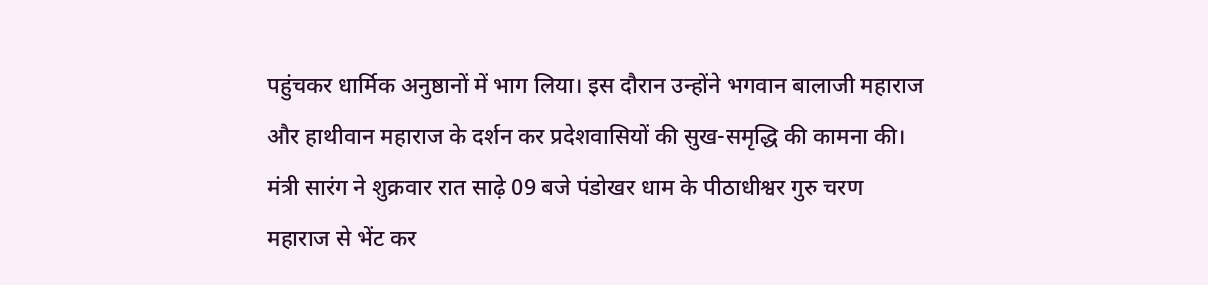पहुंचकर धार्मिक अनुष्ठानों में भाग लिया। इस दौरान उन्होंने भगवान बालाजी महाराज और हाथीवान महाराज के दर्शन कर प्रदेशवासियों की सुख-समृद्धि की कामना की। मंत्री सारंग ने शुक्रवार रात साढ़े 09 बजे पंडोखर धाम के पीठाधीश्वर गुरु चरण महाराज से भेंट कर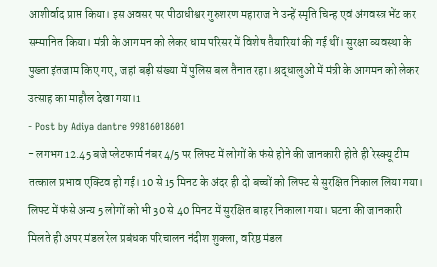आशीर्वाद प्राप्त किया। इस अवसर पर पीठाधीश्वर गुरुशरण महाराज ने उन्हें स्मृति चिन्ह एवं अंगवस्त्र भेंट कर सम्मानित किया। मंत्री के आगमन को लेकर धाम परिसर में विशेष तैयारियां की गई थीं। सुरक्षा व्यवस्था के पुख्ता इंतजाम किए गए, जहां बड़ी संख्या में पुलिस बल तैनात रहा। श्रद्धालुओं में मंत्री के आगमन को लेकर उत्साह का माहौल देखा गया।1
- Post by Adiya dantre 99816018601
- लगभग 12.45 बजे प्लेटफार्म नंबर 4/5 पर लिफ्ट में लोगों के फंसे होने की जानकारी होते ही रेस्क्यू टीम तत्काल प्रभाव एक्टिव हो गई। 10 से 15 मिनट के अंदर ही दो बच्चों को लिफ्ट से सुरक्षित निकाल लिया गया। लिफ्ट में फंसे अन्य 5 लोगों को भी 30 से 40 मिनट में सुरक्षित बाहर निकाला गया। घटना की जानकारी मिलते ही अपर मंडल रेल प्रबंधक परिचालन नंदीश शुक्ला, वरिष्ठ मंडल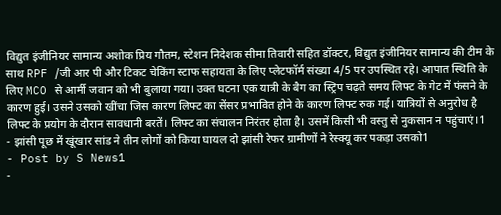विद्युत इंजीनियर सामान्य अशोक प्रिय गौतम, स्टेशन निदेशक सीमा तिवारी सहित डॉक्टर, विद्युत इंजीनियर सामान्य की टीम के साथ RPF /जी आर पी और टिकट चेकिंग स्टाफ सहायता के लिए प्लेटफॉर्म संख्या 4/5 पर उपस्थित रहे। आपात स्थिति के लिए MCO से आर्मी जवान को भी बुलाया गया। उक्त घटना एक यात्री के बैग का स्ट्रिप चढ़ते समय लिफ्ट के गेट में फंसने के कारण हुई। उसने उसको खींचा जिस कारण लिफ्ट का सेंसर प्रभावित होने के कारण लिफ्ट रुक गई। यात्रियों से अनुरोध है लिफ्ट के प्रयोग के दौरान सावधानी बरतें। लिफ्ट का संचालन निरंतर होता है। उसमें किसी भी वस्तु से नुकसान न पहुंचाएं।1
- झांसी पूछ में खूंखार सांड ने तीन लोगों को किया घायल दो झांसी रेफर ग्रामीणों ने रेस्क्यू कर पकड़ा उसको1
- Post by S News1
-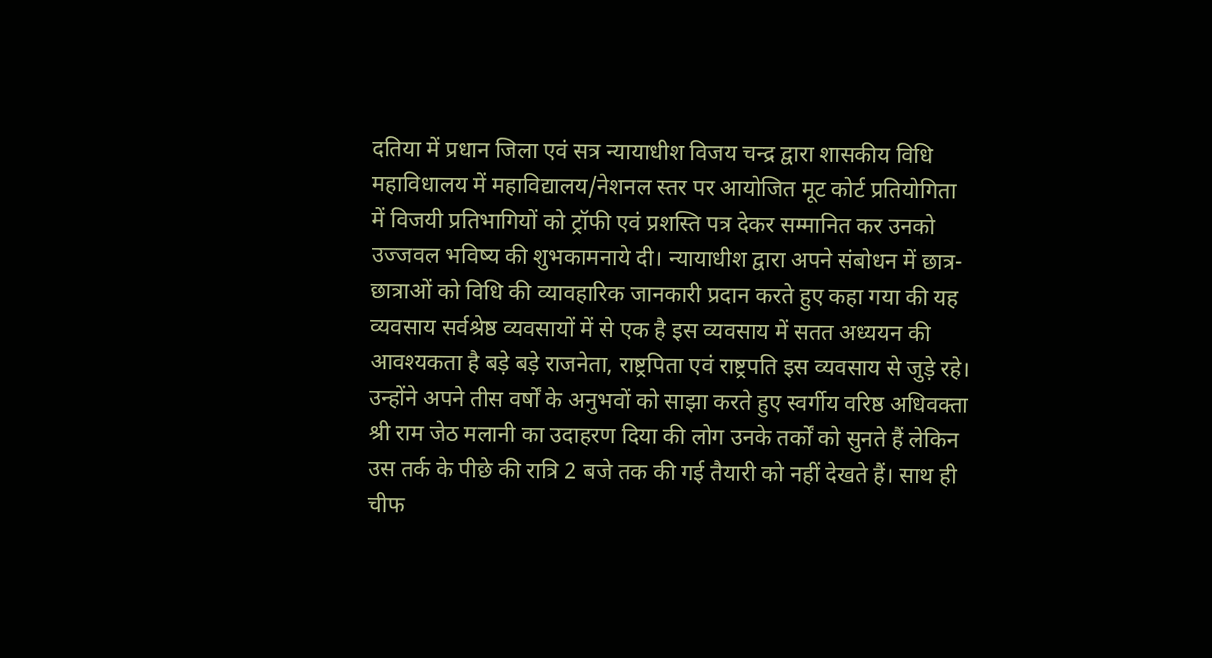दतिया में प्रधान जिला एवं सत्र न्यायाधीश विजय चन्द्र द्वारा शासकीय विधि महाविधालय में महाविद्यालय/नेशनल स्तर पर आयोजित मूट कोर्ट प्रतियोगिता में विजयी प्रतिभागियों को ट्रॉफी एवं प्रशस्ति पत्र देकर सम्मानित कर उनको उज्जवल भविष्य की शुभकामनाये दी। न्यायाधीश द्वारा अपने संबोधन में छात्र-छात्राओं को विधि की व्यावहारिक जानकारी प्रदान करते हुए कहा गया की यह व्यवसाय सर्वश्रेष्ठ व्यवसायों में से एक है इस व्यवसाय में सतत अध्ययन की आवश्यकता है बड़े बड़े राजनेता, राष्ट्रपिता एवं राष्ट्रपति इस व्यवसाय से जुड़े रहे। उन्होंने अपने तीस वर्षों के अनुभवों को साझा करते हुए स्वर्गीय वरिष्ठ अधिवक्ता श्री राम जेठ मलानी का उदाहरण दिया की लोग उनके तर्कों को सुनते हैं लेकिन उस तर्क के पीछे की रात्रि 2 बजे तक की गई तैयारी को नहीं देखते हैं। साथ ही चीफ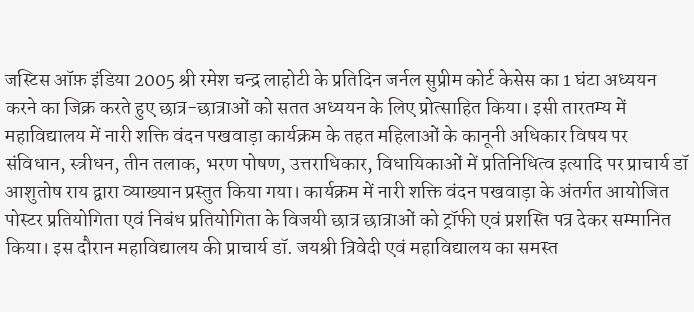जस्टिस ऑफ़ इंडिया 2005 श्री रमेश चन्द्र लाहोटी के प्रतिदिन जर्नल सुप्रीम कोर्ट केसेस का 1 घंटा अध्ययन करने का जिक्र करते हुए छात्र-छात्राओं को सतत अध्ययन के लिए प्रोत्साहित किया। इसी तारतम्य में महाविद्यालय में नारी शक्ति वंदन पखवाड़ा कार्यक्रम के तहत महिलाओं के कानूनी अधिकार विषय पर संविधान, स्त्रीधन, तीन तलाक, भरण पोषण, उत्तराधिकार, विधायिकाओं में प्रतिनिधित्व इत्यादि पर प्राचार्य डॉ आशुतोष राय द्वारा व्याख्यान प्रस्तुत किया गया। कार्यक्रम में नारी शक्ति वंदन पखवाड़ा के अंतर्गत आयोजित पोस्टर प्रतियोगिता एवं निबंध प्रतियोगिता के विजयी छात्र छात्राओं को ट्रॉफी एवं प्रशस्ति पत्र देकर सम्मानित किया। इस दौरान महाविद्यालय की प्राचार्य डॉ. जयश्री त्रिवेदी एवं महाविद्यालय का समस्त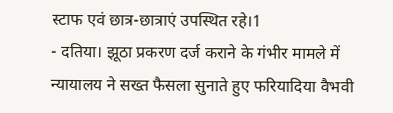स्टाफ एवं छात्र-छात्राएं उपस्थित रहे।1
- दतिया। झूठा प्रकरण दर्ज कराने के गंभीर मामले में न्यायालय ने सख्त फैसला सुनाते हुए फरियादिया वैभवी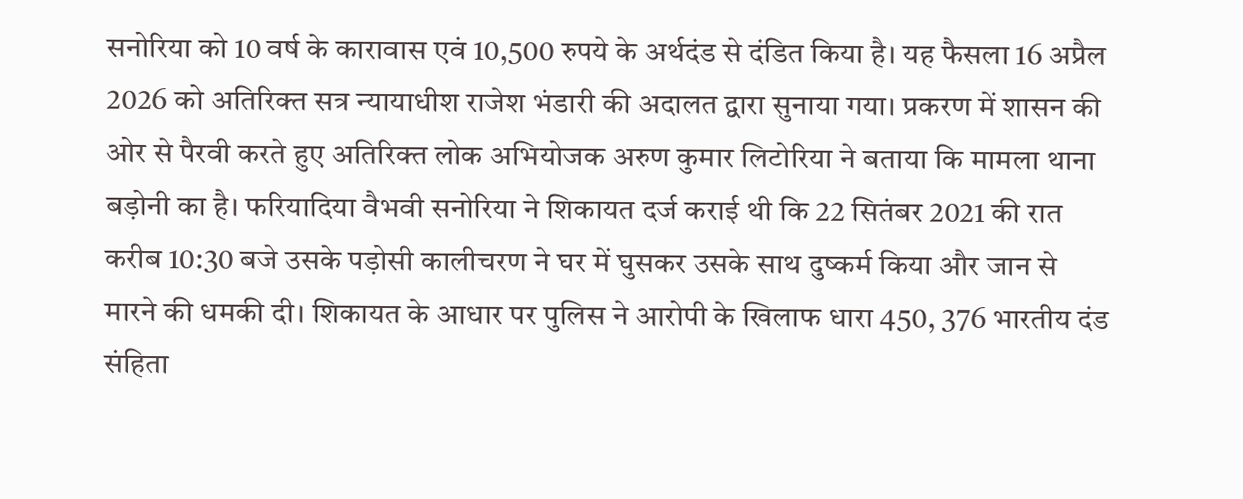सनोरिया को 10 वर्ष के कारावास एवं 10,500 रुपये के अर्थदंड से दंडित किया है। यह फैसला 16 अप्रैल 2026 को अतिरिक्त सत्र न्यायाधीश राजेश भंडारी की अदालत द्वारा सुनाया गया। प्रकरण में शासन की ओर से पैरवी करते हुए अतिरिक्त लोक अभियोजक अरुण कुमार लिटोरिया ने बताया कि मामला थाना बड़ोनी का है। फरियादिया वैभवी सनोरिया ने शिकायत दर्ज कराई थी कि 22 सितंबर 2021 की रात करीब 10:30 बजे उसके पड़ोसी कालीचरण ने घर में घुसकर उसके साथ दुष्कर्म किया और जान से मारने की धमकी दी। शिकायत के आधार पर पुलिस ने आरोपी के खिलाफ धारा 450, 376 भारतीय दंड संहिता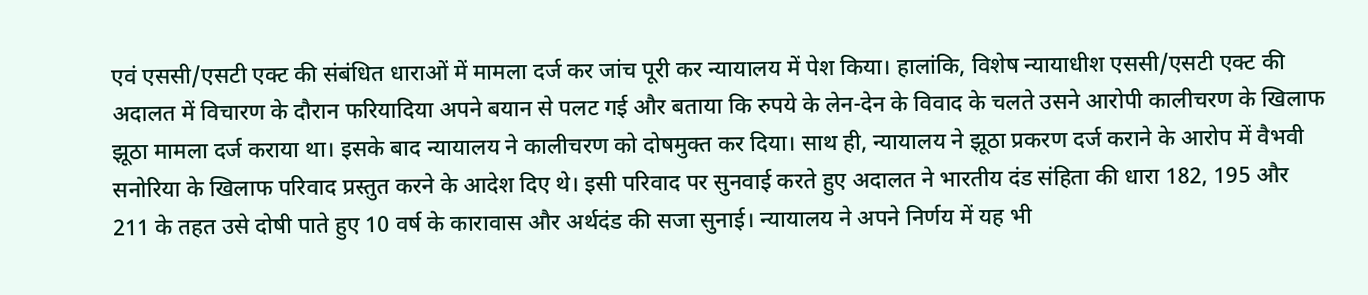एवं एससी/एसटी एक्ट की संबंधित धाराओं में मामला दर्ज कर जांच पूरी कर न्यायालय में पेश किया। हालांकि, विशेष न्यायाधीश एससी/एसटी एक्ट की अदालत में विचारण के दौरान फरियादिया अपने बयान से पलट गई और बताया कि रुपये के लेन-देन के विवाद के चलते उसने आरोपी कालीचरण के खिलाफ झूठा मामला दर्ज कराया था। इसके बाद न्यायालय ने कालीचरण को दोषमुक्त कर दिया। साथ ही, न्यायालय ने झूठा प्रकरण दर्ज कराने के आरोप में वैभवी सनोरिया के खिलाफ परिवाद प्रस्तुत करने के आदेश दिए थे। इसी परिवाद पर सुनवाई करते हुए अदालत ने भारतीय दंड संहिता की धारा 182, 195 और 211 के तहत उसे दोषी पाते हुए 10 वर्ष के कारावास और अर्थदंड की सजा सुनाई। न्यायालय ने अपने निर्णय में यह भी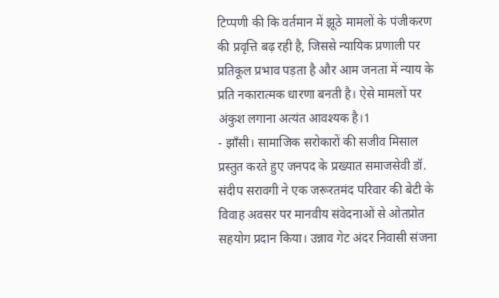टिप्पणी की कि वर्तमान में झूठे मामलों के पंजीकरण की प्रवृत्ति बढ़ रही है, जिससे न्यायिक प्रणाली पर प्रतिकूल प्रभाव पड़ता है और आम जनता में न्याय के प्रति नकारात्मक धारणा बनती है। ऐसे मामलों पर अंकुश लगाना अत्यंत आवश्यक है।1
- झाँसी। सामाजिक सरोकारों की सजीव मिसाल प्रस्तुत करते हुए जनपद के प्रख्यात समाजसेवी डॉ. संदीप सरावगी ने एक जरूरतमंद परिवार की बेटी के विवाह अवसर पर मानवीय संवेदनाओं से ओतप्रोत सहयोग प्रदान किया। उन्नाव गेट अंदर निवासी संजना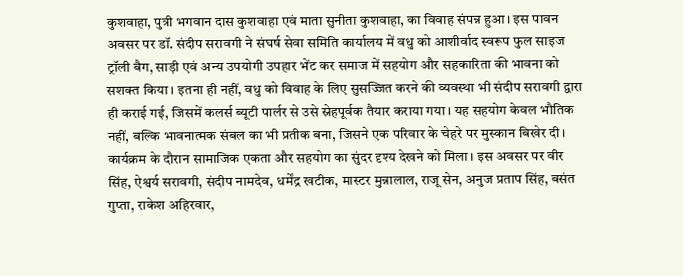कुशवाहा, पुत्री भगवान दास कुशवाहा एवं माता सुनीता कुशवाहा, का विवाह संपन्न हुआ। इस पावन अवसर पर डॉ. संदीप सरावगी ने संघर्ष सेवा समिति कार्यालय में वधु को आशीर्वाद स्वरूप फुल साइज ट्रॉली बैग, साड़ी एवं अन्य उपयोगी उपहार भेंट कर समाज में सहयोग और सहकारिता की भावना को सशक्त किया। इतना ही नहीं, वधु को विवाह के लिए सुसज्जित करने की व्यवस्था भी संदीप सरावगी द्वारा ही कराई गई, जिसमें कलर्स ब्यूटी पार्लर से उसे स्नेहपूर्वक तैयार कराया गया। यह सहयोग केवल भौतिक नहीं, बल्कि भावनात्मक संबल का भी प्रतीक बना, जिसने एक परिवार के चेहरे पर मुस्कान बिखेर दी। कार्यक्रम के दौरान सामाजिक एकता और सहयोग का सुंदर दृश्य देखने को मिला। इस अवसर पर वीर सिंह, ऐश्वर्य सरावगी, संदीप नामदेव, धर्मेंद्र खटीक, मास्टर मुन्नालाल, राजू सेन, अनुज प्रताप सिंह, बसंत गुप्ता, राकेश अहिरवार,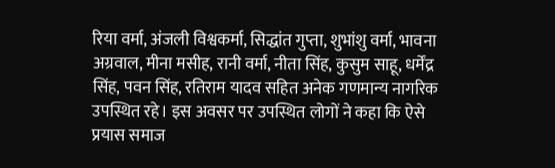रिया वर्मा, अंजली विश्वकर्मा, सिद्धांत गुप्ता, शुभांशु वर्मा, भावना अग्रवाल, मीना मसीह, रानी वर्मा, नीता सिंह, कुसुम साहू, धर्मेंद्र सिंह, पवन सिंह, रतिराम यादव सहित अनेक गणमान्य नागरिक उपस्थित रहे। इस अवसर पर उपस्थित लोगों ने कहा कि ऐसे प्रयास समाज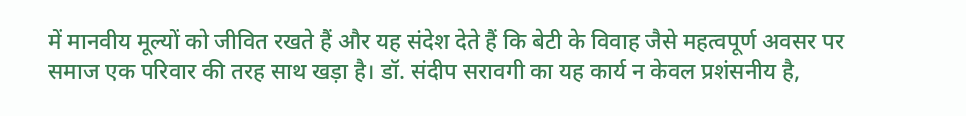में मानवीय मूल्यों को जीवित रखते हैं और यह संदेश देते हैं कि बेटी के विवाह जैसे महत्वपूर्ण अवसर पर समाज एक परिवार की तरह साथ खड़ा है। डॉ. संदीप सरावगी का यह कार्य न केवल प्रशंसनीय है,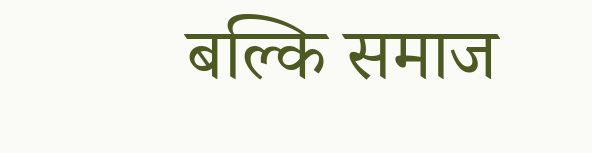बल्कि समाज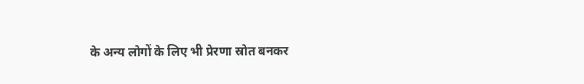के अन्य लोगों के लिए भी प्रेरणा स्रोत बनकर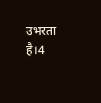उभरता है।4